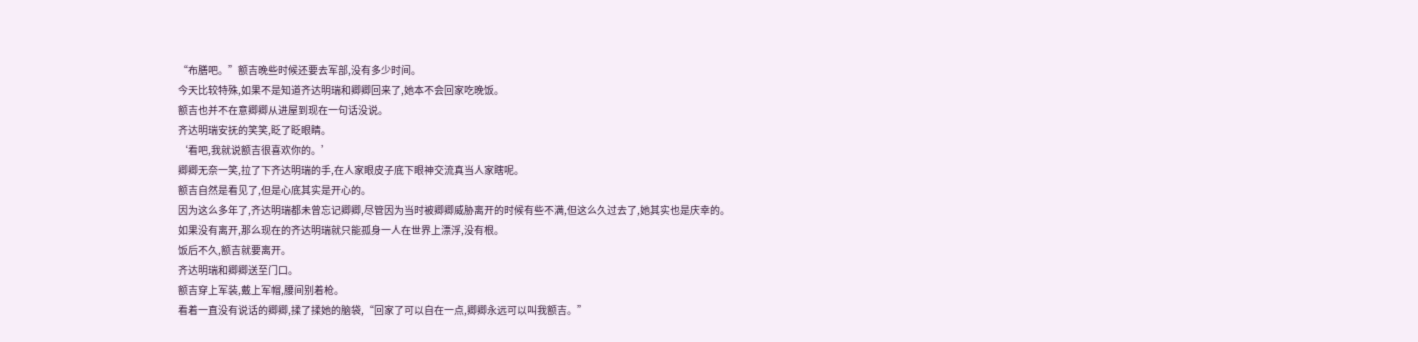“布膳吧。”额吉晚些时候还要去军部,没有多少时间。
今天比较特殊,如果不是知道齐达明瑞和卿卿回来了,她本不会回家吃晚饭。
额吉也并不在意卿卿从进屋到现在一句话没说。
齐达明瑞安抚的笑笑,眨了眨眼睛。
‘看吧,我就说额吉很喜欢你的。’
卿卿无奈一笑,拉了下齐达明瑞的手,在人家眼皮子底下眼神交流真当人家瞎呢。
额吉自然是看见了,但是心底其实是开心的。
因为这么多年了,齐达明瑞都未曾忘记卿卿,尽管因为当时被卿卿威胁离开的时候有些不满,但这么久过去了,她其实也是庆幸的。
如果没有离开,那么现在的齐达明瑞就只能孤身一人在世界上漂浮,没有根。
饭后不久,额吉就要离开。
齐达明瑞和卿卿送至门口。
额吉穿上军装,戴上军帽,腰间别着枪。
看着一直没有说话的卿卿,揉了揉她的脑袋,“回家了可以自在一点,卿卿永远可以叫我额吉。”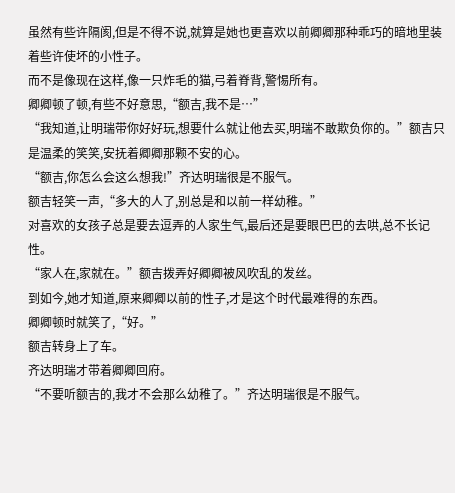虽然有些许隔阂,但是不得不说,就算是她也更喜欢以前卿卿那种乖巧的暗地里装着些许使坏的小性子。
而不是像现在这样,像一只炸毛的猫,弓着脊背,警惕所有。
卿卿顿了顿,有些不好意思,“额吉,我不是…”
“我知道,让明瑞带你好好玩,想要什么就让他去买,明瑞不敢欺负你的。”额吉只是温柔的笑笑,安抚着卿卿那颗不安的心。
“额吉,你怎么会这么想我!”齐达明瑞很是不服气。
额吉轻笑一声,“多大的人了,别总是和以前一样幼稚。”
对喜欢的女孩子总是要去逗弄的人家生气,最后还是要眼巴巴的去哄,总不长记性。
“家人在,家就在。”额吉拨弄好卿卿被风吹乱的发丝。
到如今,她才知道,原来卿卿以前的性子,才是这个时代最难得的东西。
卿卿顿时就笑了,“好。”
额吉转身上了车。
齐达明瑞才带着卿卿回府。
“不要听额吉的,我才不会那么幼稚了。”齐达明瑞很是不服气。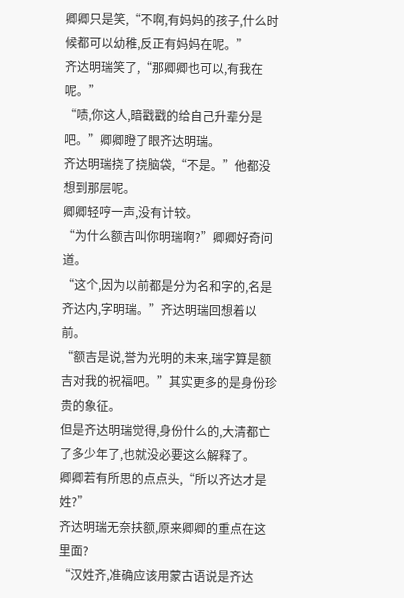卿卿只是笑,“不啊,有妈妈的孩子,什么时候都可以幼稚,反正有妈妈在呢。”
齐达明瑞笑了,“那卿卿也可以,有我在呢。”
“啧,你这人,暗戳戳的给自己升辈分是吧。”卿卿瞪了眼齐达明瑞。
齐达明瑞挠了挠脑袋,“不是。”他都没想到那层呢。
卿卿轻哼一声,没有计较。
“为什么额吉叫你明瑞啊?”卿卿好奇问道。
“这个,因为以前都是分为名和字的,名是齐达内,字明瑞。”齐达明瑞回想着以前。
“额吉是说,誉为光明的未来,瑞字算是额吉对我的祝福吧。”其实更多的是身份珍贵的象征。
但是齐达明瑞觉得,身份什么的,大清都亡了多少年了,也就没必要这么解释了。
卿卿若有所思的点点头,“所以齐达才是姓?”
齐达明瑞无奈扶额,原来卿卿的重点在这里面?
“汉姓齐,准确应该用蒙古语说是齐达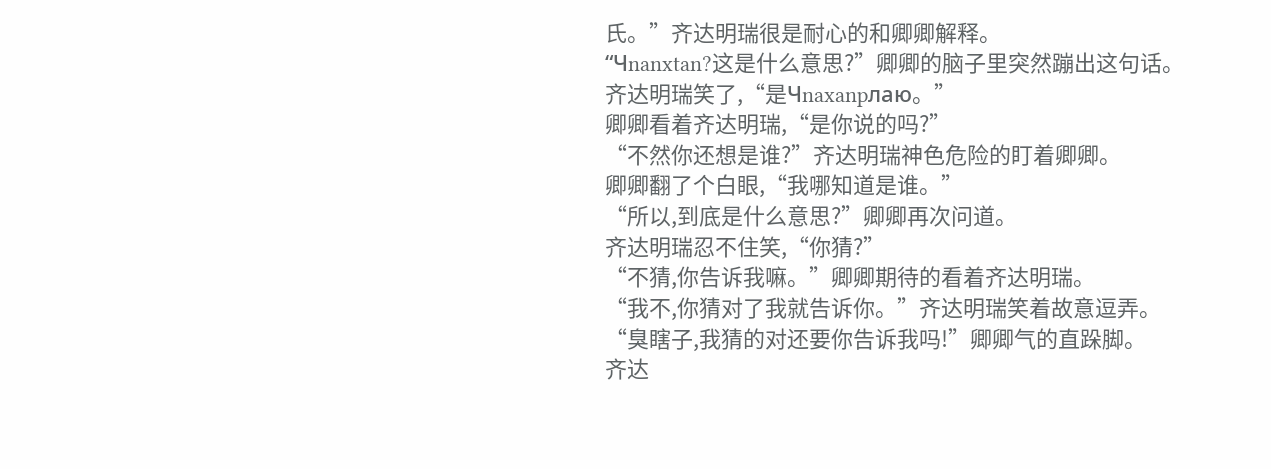氏。”齐达明瑞很是耐心的和卿卿解释。
“Чnanxtan?这是什么意思?”卿卿的脑子里突然蹦出这句话。
齐达明瑞笑了,“是Чnaxanpлaю。”
卿卿看着齐达明瑞,“是你说的吗?”
“不然你还想是谁?”齐达明瑞神色危险的盯着卿卿。
卿卿翻了个白眼,“我哪知道是谁。”
“所以,到底是什么意思?”卿卿再次问道。
齐达明瑞忍不住笑,“你猜?”
“不猜,你告诉我嘛。”卿卿期待的看着齐达明瑞。
“我不,你猜对了我就告诉你。”齐达明瑞笑着故意逗弄。
“臭瞎子,我猜的对还要你告诉我吗!”卿卿气的直跺脚。
齐达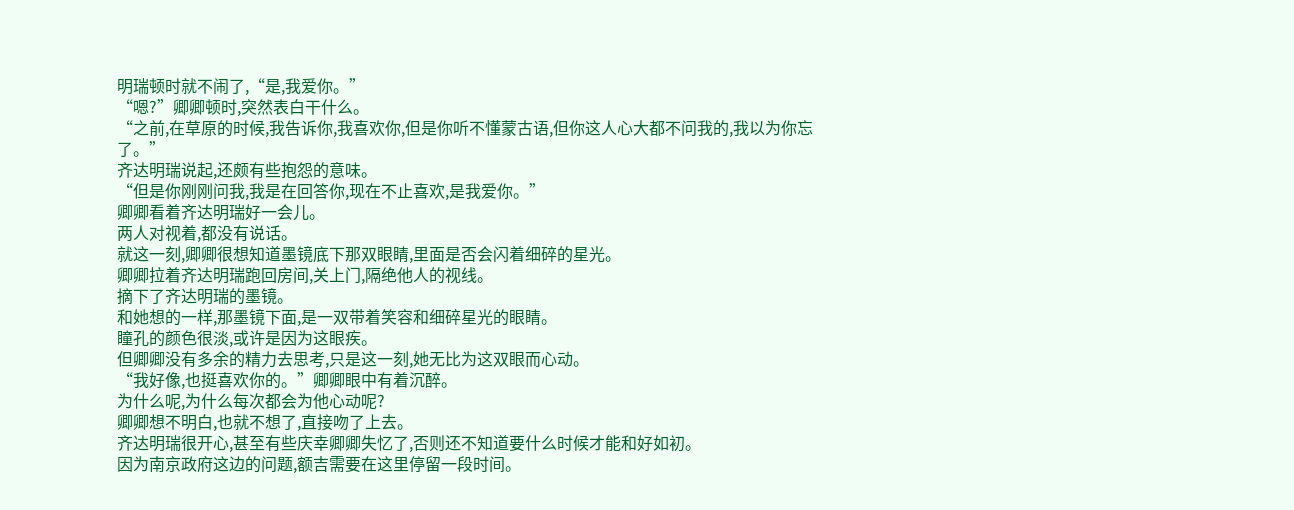明瑞顿时就不闹了,“是,我爱你。”
“嗯?”卿卿顿时,突然表白干什么。
“之前,在草原的时候,我告诉你,我喜欢你,但是你听不懂蒙古语,但你这人心大都不问我的,我以为你忘了。”
齐达明瑞说起,还颇有些抱怨的意味。
“但是你刚刚问我,我是在回答你,现在不止喜欢,是我爱你。”
卿卿看着齐达明瑞好一会儿。
两人对视着,都没有说话。
就这一刻,卿卿很想知道墨镜底下那双眼睛,里面是否会闪着细碎的星光。
卿卿拉着齐达明瑞跑回房间,关上门,隔绝他人的视线。
摘下了齐达明瑞的墨镜。
和她想的一样,那墨镜下面,是一双带着笑容和细碎星光的眼睛。
瞳孔的颜色很淡,或许是因为这眼疾。
但卿卿没有多余的精力去思考,只是这一刻,她无比为这双眼而心动。
“我好像,也挺喜欢你的。”卿卿眼中有着沉醉。
为什么呢,为什么每次都会为他心动呢?
卿卿想不明白,也就不想了,直接吻了上去。
齐达明瑞很开心,甚至有些庆幸卿卿失忆了,否则还不知道要什么时候才能和好如初。
因为南京政府这边的问题,额吉需要在这里停留一段时间。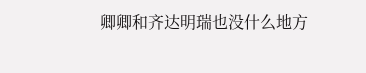卿卿和齐达明瑞也没什么地方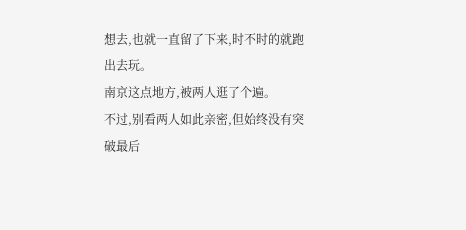想去,也就一直留了下来,时不时的就跑出去玩。
南京这点地方,被两人逛了个遍。
不过,别看两人如此亲密,但始终没有突破最后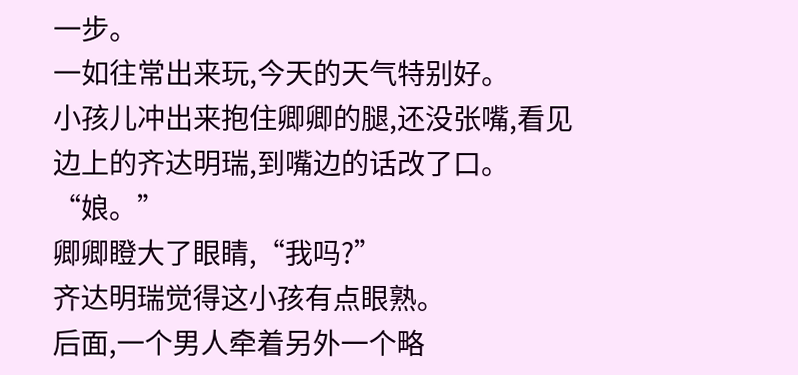一步。
一如往常出来玩,今天的天气特别好。
小孩儿冲出来抱住卿卿的腿,还没张嘴,看见边上的齐达明瑞,到嘴边的话改了口。
“娘。”
卿卿瞪大了眼睛,“我吗?”
齐达明瑞觉得这小孩有点眼熟。
后面,一个男人牵着另外一个略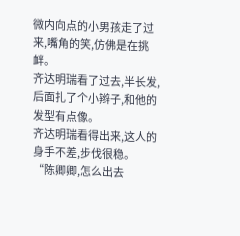微内向点的小男孩走了过来,嘴角的笑,仿佛是在挑衅。
齐达明瑞看了过去,半长发,后面扎了个小辫子,和他的发型有点像。
齐达明瑞看得出来,这人的身手不差,步伐很稳。
“陈卿卿,怎么出去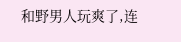和野男人玩爽了,连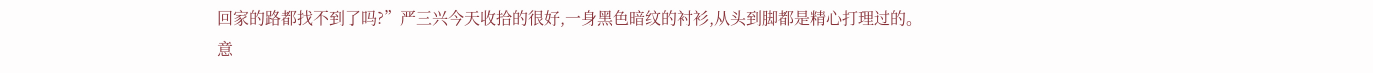回家的路都找不到了吗?”严三兴今天收拾的很好,一身黑色暗纹的衬衫,从头到脚都是精心打理过的。
意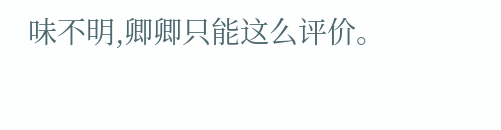味不明,卿卿只能这么评价。